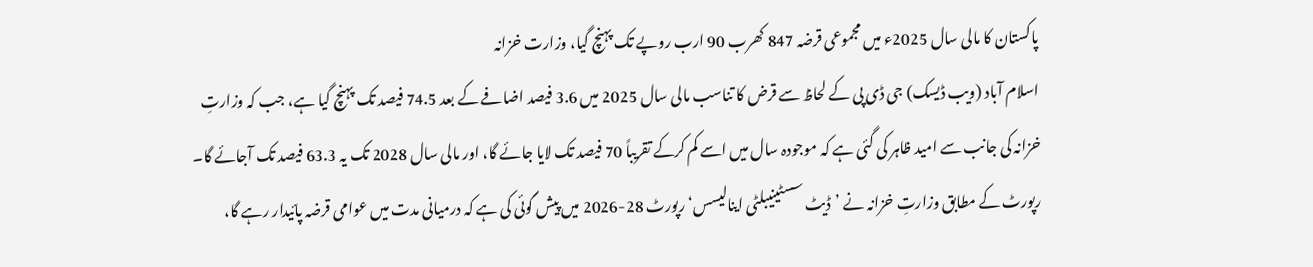پاکستان کا مالی سال 2025ء میں مجموعی قرضہ 847 کھرب 90 ارب روپے تک پہنچ گیا، وزارت خزانہ
اسلام آباد (ویب ڈیسک) جی ڈی پی کے لحاظ سے قرض کا تناسب مالی سال 2025 میں 3.6 فیصد اضافے کے بعد 74.5 فیصد تک پہنچ گیا ہے، جب کہ وزارتِ خزانہ کی جانب سے امید ظاہر کی گئی ہے کہ موجودہ سال میں اسے کم کرکے تقریباً 70 فیصد تک لایا جائے گا، اور مالی سال 2028 تک یہ 63.3 فیصد تک آجائے گا۔ رپورٹ کے مطابق وزارتِ خزانہ نے ’ڈیٹ سسٹینیبلٹی اینالیسس‘ رپورٹ 28-2026 میں پیش گوئی کی ہے کہ درمیانی مدت میں عوامی قرضہ پائیدار رہے گا،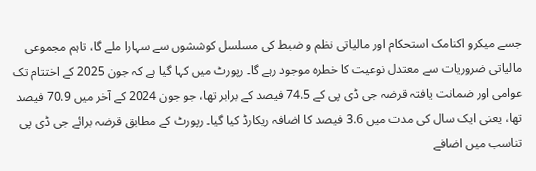جسے میکرو اکنامک استحکام اور مالیاتی نظم و ضبط کی مسلسل کوششوں سے سہارا ملے گا، تاہم مجموعی مالیاتی ضروریات سے معتدل نوعیت کا خطرہ موجود رہے گا۔ رپورٹ میں کہا گیا ہے کہ جون 2025 کے اختتام تک عوامی اور ضمانت یافتہ قرضہ جی ڈی پی کے 74.5 فیصد کے برابر تھا، جو جون 2024 کے آخر میں 70.9 فیصد تھا، یعنی ایک سال کی مدت میں 3.6 فیصد کا اضافہ ریکارڈ کیا گیا۔ رپورٹ کے مطابق قرضہ برائے جی ڈی پی تناسب میں اضافے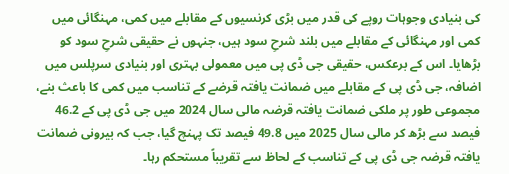کی بنیادی وجوہات روپے کی قدر میں بڑی کرنسیوں کے مقابلے میں کمی، مہنگائی میں کمی اور مہنگائی کے مقابلے میں بلند شرحِ سود ہیں، جنہوں نے حقیقی شرحِ سود کو بڑھایا۔ اس کے برعکس، حقیقی جی ڈی پی میں معمولی بہتری اور بنیادی سرپلس میں اضافہ، جی ڈی پی کے مقابلے میں ضمانت یافتہ قرضے کے تناسب میں کمی کا باعث بنے، مجموعی طور پر ملکی ضمانت یافتہ قرضہ مالی سال 2024 میں جی ڈی پی کے 46.2 فیصد سے بڑھ کر مالی سال 2025 میں 49.8 فیصد تک پہنچ گیا، جب کہ بیرونی ضمانت یافتہ قرضہ جی ڈی پی کے تناسب کے لحاظ سے تقریباً مستحکم رہا۔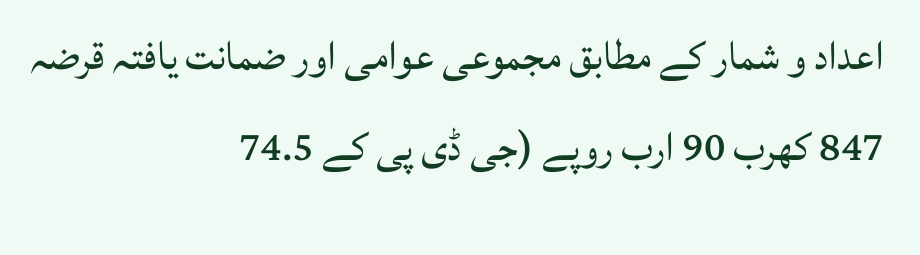اعداد و شمار کے مطابق مجموعی عوامی اور ضمانت یافتہ قرضہ 847 کھرب 90 ارب روپے (جی ڈی پی کے 74.5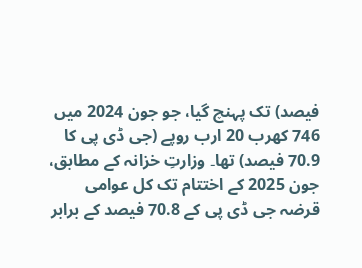فیصد) تک پہنچ گیا، جو جون 2024 میں 746 کھرب 20 ارب روپے (جی ڈی پی کا 70.9 فیصد) تھا۔ وزارتِ خزانہ کے مطابق، جون 2025 کے اختتام تک کل عوامی قرضہ جی ڈی پی کے 70.8 فیصد کے برابر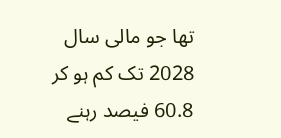تھا جو مالی سال 2028 تک کم ہو کر 60.8 فیصد رہنے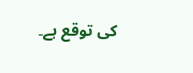کی توقع ہے۔